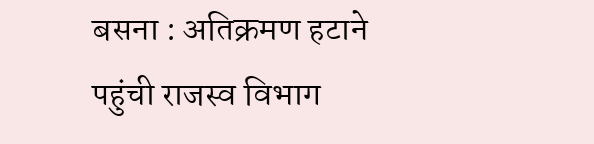बसना : अतिक्रमण हटाने पहुंची राजस्व विभाग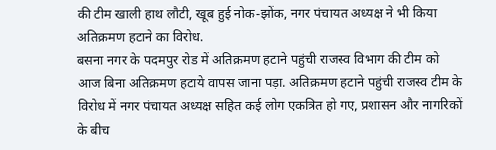की टीम खाली हाथ लौटी, खूब हुई नोक-झोंक, नगर पंचायत अध्यक्ष ने भी किया अतिक्रमण हटाने का विरोध.
बसना नगर के पदमपुर रोड में अतिक्रमण हटाने पहुंची राजस्व विभाग की टीम को आज बिना अतिक्रमण हटाये वापस जाना पड़ा. अतिक्रमण हटाने पहुंची राजस्व टीम के विरोध में नगर पंचायत अध्यक्ष सहित कई लोग एकत्रित हो गए, प्रशासन और नागरिकों के बीच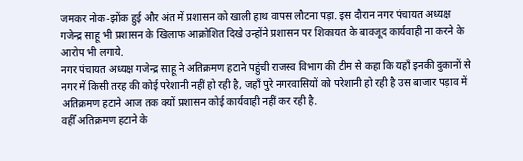जमकर नोक-झोंक हुई और अंत में प्रशासन को खाली हाथ वापस लौटना पड़ा. इस दौरान नगर पंचायत अध्यक्ष गजेन्द्र साहू भी प्रशासन के खिलाफ आक्रोशित दिखे उन्होंने प्रशासन पर शिकायत के बावजूद कार्यवाही ना करने के आरोप भी लगाये.
नगर पंचायत अध्यक्ष गजेन्द्र साहू ने अतिक्रमण हटाने पहुंची राजस्व विभाग की टीम से कहा कि यहाँ इनकी दुकानों से नगर में किसी तरह की कोई परेशानी नहीं हो रही है, जहाँ पुरे नगरवासियों को परेशानी हो रही है उस बाजार पड़ाव में अतिक्रमण हटाने आज तक क्यों प्रशासन कोई कार्यवाही नहीं कर रही है.
वहीँ अतिक्रमण हटाने के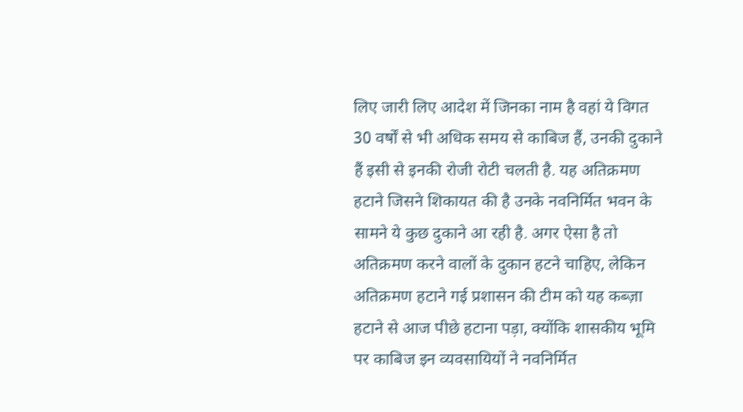लिए जारी लिए आदेश में जिनका नाम है वहां ये विगत 30 वर्षों से भी अधिक समय से काबिज हैं, उनकी दुकाने हैं इसी से इनकी रोजी रोटी चलती है. यह अतिक्रमण हटाने जिसने शिकायत की है उनके नवनिर्मित भवन के सामने ये कुछ दुकाने आ रही है. अगर ऐसा है तो अतिक्रमण करने वालों के दुकान हटने चाहिए, लेकिन अतिक्रमण हटाने गई प्रशासन की टीम को यह कब्ज़ा हटाने से आज पीछे हटाना पड़ा, क्योंकि शासकीय भूमि पर काबिज इन व्यवसायियों ने नवनिर्मित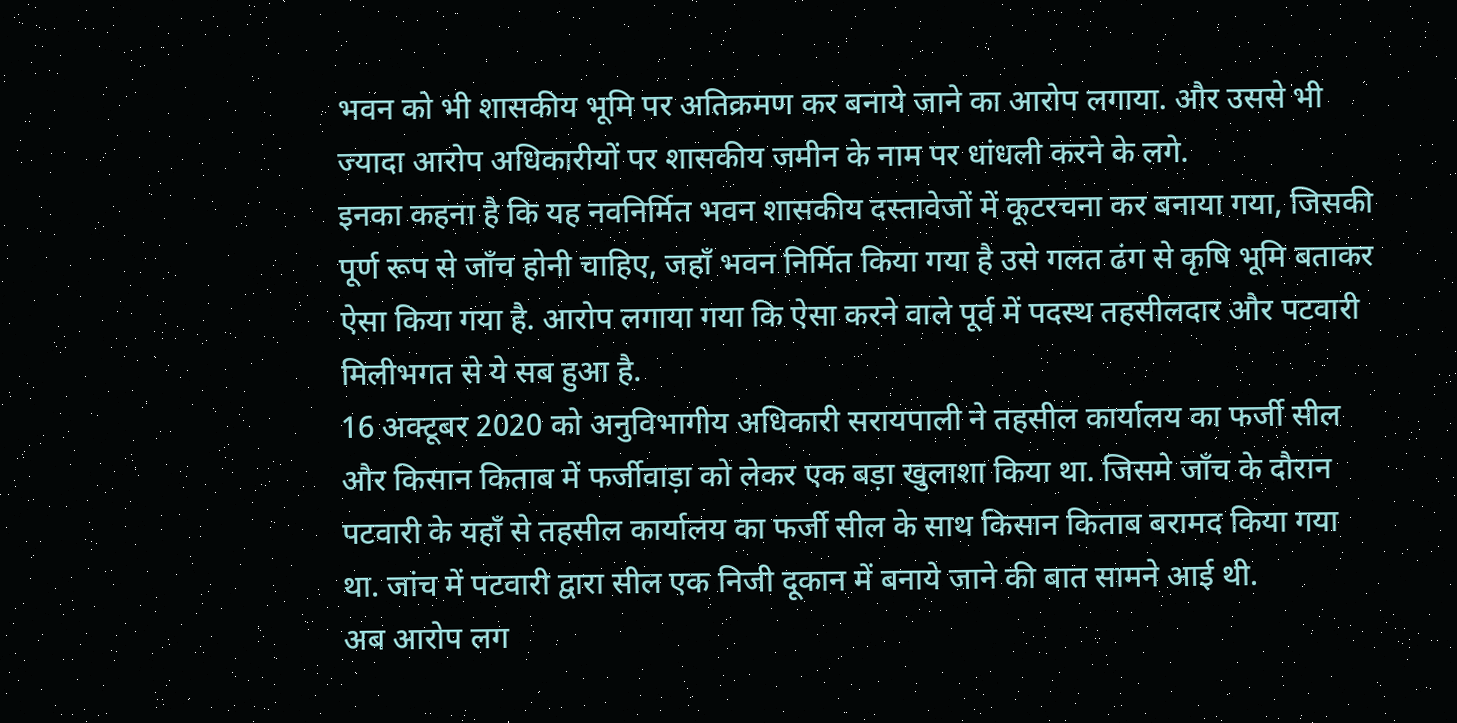भवन को भी शासकीय भूमि पर अतिक्रमण कर बनाये जाने का आरोप लगाया. और उससे भी ज्यादा आरोप अधिकारीयों पर शासकीय जमीन के नाम पर धांधली करने के लगे.
इनका कहना है कि यह नवनिर्मित भवन शासकीय दस्तावेजों में कूटरचना कर बनाया गया, जिसकी पूर्ण रूप से जाँच होनी चाहिए, जहाँ भवन निर्मित किया गया है उसे गलत ढंग से कृषि भूमि बताकर ऐसा किया गया है. आरोप लगाया गया कि ऐसा करने वाले पूर्व में पदस्थ तहसीलदार और पटवारी मिलीभगत से ये सब हुआ है.
16 अक्टूबर 2020 को अनुविभागीय अधिकारी सरायपाली ने तहसील कार्यालय का फर्जी सील और किसान किताब में फर्जीवाड़ा को लेकर एक बड़ा खुलाशा किया था. जिसमे जाँच के दौरान पटवारी के यहाँ से तहसील कार्यालय का फर्जी सील के साथ किसान किताब बरामद किया गया था. जांच में पटवारी द्वारा सील एक निजी दूकान में बनाये जाने की बात सामने आई थी.
अब आरोप लग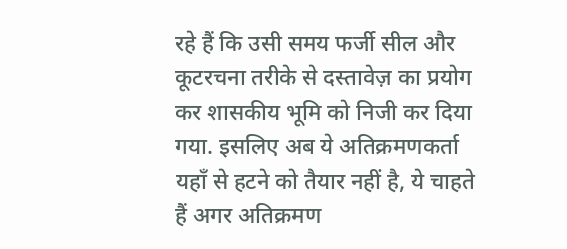रहे हैं कि उसी समय फर्जी सील और कूटरचना तरीके से दस्तावेज़ का प्रयोग कर शासकीय भूमि को निजी कर दिया गया. इसलिए अब ये अतिक्रमणकर्ता यहाँ से हटने को तैयार नहीं है, ये चाहते हैं अगर अतिक्रमण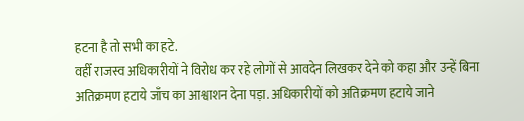हटना है तो सभी का हटे.
वहीँ राजस्व अधिकारीयों ने विरोध कर रहे लोगों से आवदेन लिखकर देने को कहा और उन्हें बिना अतिक्रमण हटाये जाँच का आश्वाशन देना पड़ा. अधिकारीयों को अतिक्रमण हटाये जाने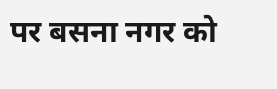पर बसना नगर को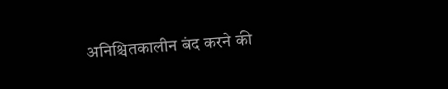अनिश्चितकालीन बंद करने की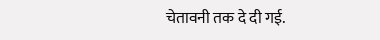चेतावनी तक दे दी गई.